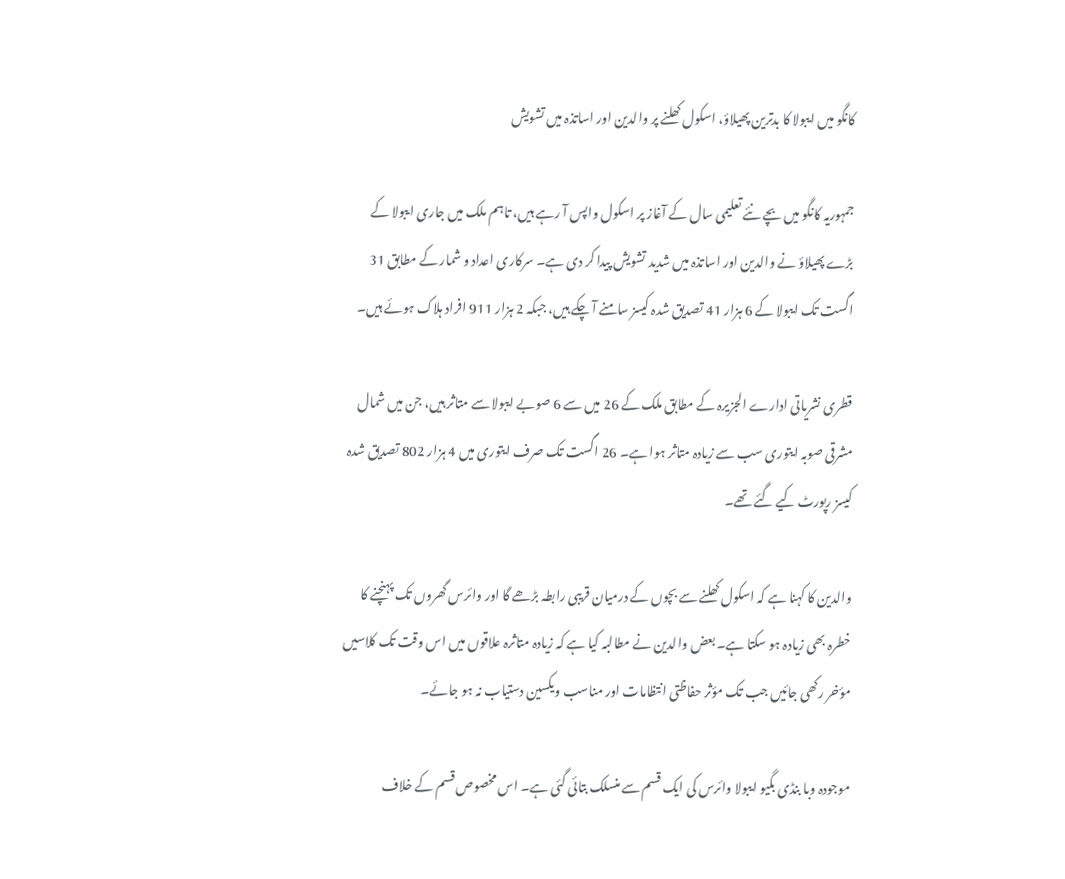کانگو میں ایبولا کا بدترین پھیلاؤ، اسکول کھلنے پر والدین اور اساتذہ میں تشویش

جمہوریہ کانگو میں بچے نئے تعلیمی سال کے آغاز پر اسکول واپس آ رہے ہیں، تاہم ملک میں جاری ایبولا کے بڑے پھیلاؤ نے والدین اور اساتذہ میں شدید تشویش پیدا کر دی ہے۔ سرکاری اعداد و شمار کے مطابق 31 اگست تک ایبولا کے 6 ہزار 41 تصدیق شدہ کیسز سامنے آ چکے ہیں، جبکہ 2 ہزار 911 افراد ہلاک ہوئے ہیں۔

قطری نشریاتی ادارے الجزیرہ کے مطابق ملک کے 26 میں سے 6 صوبے ایبولا سے متاثر ہیں، جن میں شمال مشرقی صوبہ ایتوری سب سے زیادہ متاثر ہوا ہے۔ 26 اگست تک صرف ایتوری میں 4 ہزار 802 تصدیق شدہ کیسز رپورٹ کیے گئے تھے۔

والدین کا کہنا ہے کہ اسکول کھلنے سے بچوں کے درمیان قریبی رابطہ بڑھے گا اور وائرس گھروں تک پہنچنے کا خطرہ بھی زیادہ ہو سکتا ہے۔ بعض والدین نے مطالبہ کیا ہے کہ زیادہ متاثرہ علاقوں میں اس وقت تک کلاسیں مؤخر رکھی جائیں جب تک مؤثر حفاظتی انتظامات اور مناسب ویکسین دستیاب نہ ہو جائے۔

موجودہ وبا بنڈی بگیو ایبولا وائرس کی ایک قسم سے منسلک بتائی گئی ہے۔ اس مخصوص قسم کے خلاف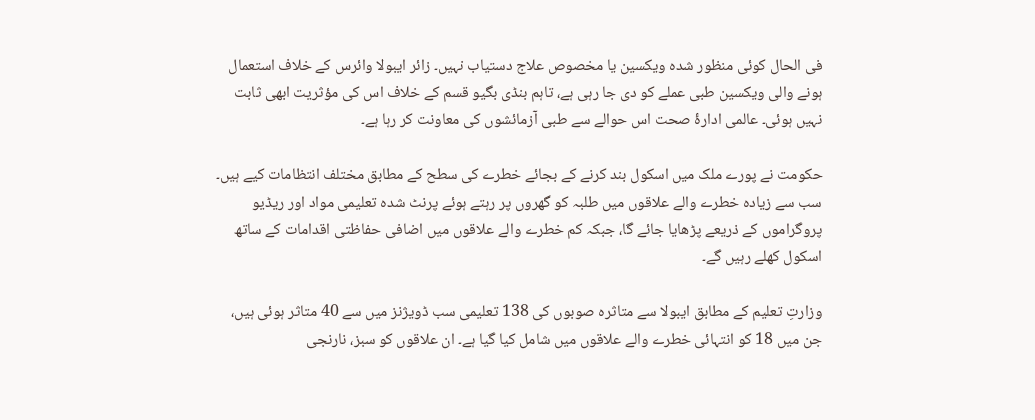فی الحال کوئی منظور شدہ ویکسین یا مخصوص علاج دستیاب نہیں۔ زائر ایبولا وائرس کے خلاف استعمال ہونے والی ویکسین طبی عملے کو دی جا رہی ہے، تاہم بنڈی بگیو قسم کے خلاف اس کی مؤثریت ابھی ثابت نہیں ہوئی۔ عالمی ادارۂ صحت اس حوالے سے طبی آزمائشوں کی معاونت کر رہا ہے۔

حکومت نے پورے ملک میں اسکول بند کرنے کے بجائے خطرے کی سطح کے مطابق مختلف انتظامات کیے ہیں۔ سب سے زیادہ خطرے والے علاقوں میں طلبہ کو گھروں پر رہتے ہوئے پرنٹ شدہ تعلیمی مواد اور ریڈیو پروگراموں کے ذریعے پڑھایا جائے گا، جبکہ کم خطرے والے علاقوں میں اضافی حفاظتی اقدامات کے ساتھ اسکول کھلے رہیں گے۔

وزارتِ تعلیم کے مطابق ایبولا سے متاثرہ صوبوں کی 138 تعلیمی سب ڈویژنز میں سے 40 متاثر ہوئی ہیں، جن میں 18 کو انتہائی خطرے والے علاقوں میں شامل کیا گیا ہے۔ ان علاقوں کو سبز، نارنجی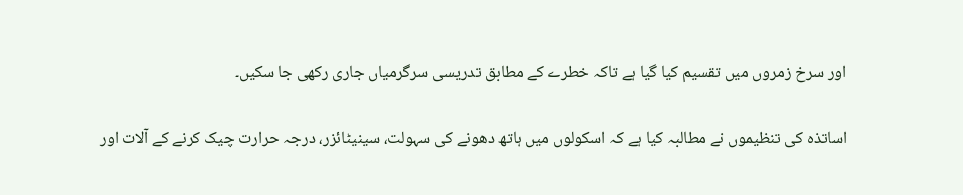اور سرخ زمروں میں تقسیم کیا گیا ہے تاکہ خطرے کے مطابق تدریسی سرگرمیاں جاری رکھی جا سکیں۔

اساتذہ کی تنظیموں نے مطالبہ کیا ہے کہ اسکولوں میں ہاتھ دھونے کی سہولت، سینیٹائزر، درجہ حرارت چیک کرنے کے آلات اور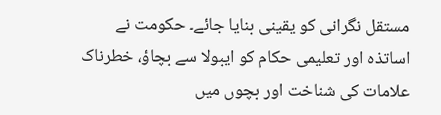مستقل نگرانی کو یقینی بنایا جائے۔ حکومت نے اساتذہ اور تعلیمی حکام کو ایبولا سے بچاؤ، خطرناک علامات کی شناخت اور بچوں میں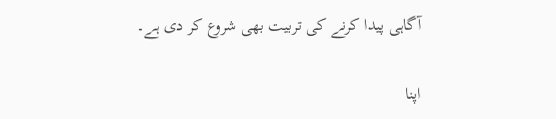آگاہی پیدا کرنے کی تربیت بھی شروع کر دی ہے۔

اپنا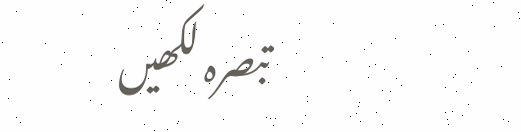تبصرہ لکھیں